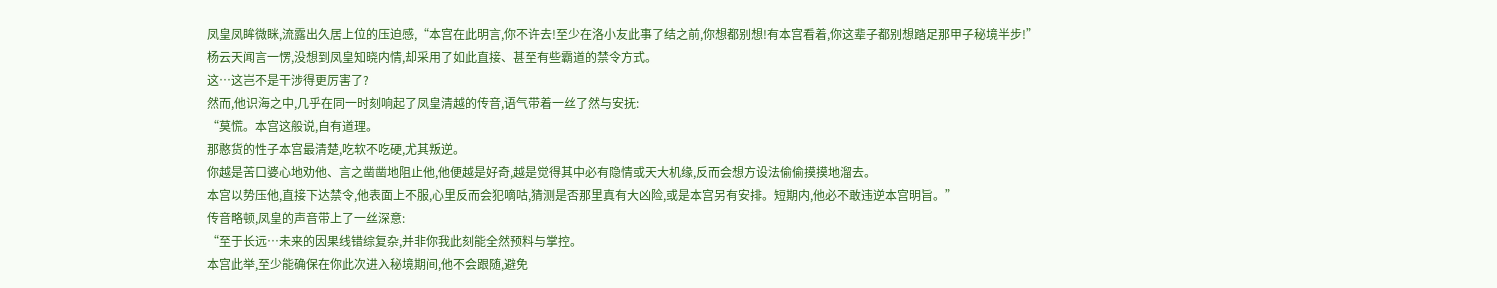凤皇凤眸微眯,流露出久居上位的压迫感,“本宫在此明言,你不许去!至少在洛小友此事了结之前,你想都别想!有本宫看着,你这辈子都别想踏足那甲子秘境半步!”
杨云天闻言一愣,没想到凤皇知晓内情,却采用了如此直接、甚至有些霸道的禁令方式。
这…这岂不是干涉得更厉害了?
然而,他识海之中,几乎在同一时刻响起了凤皇清越的传音,语气带着一丝了然与安抚:
“莫慌。本宫这般说,自有道理。
那憨货的性子本宫最清楚,吃软不吃硬,尤其叛逆。
你越是苦口婆心地劝他、言之凿凿地阻止他,他便越是好奇,越是觉得其中必有隐情或天大机缘,反而会想方设法偷偷摸摸地溜去。
本宫以势压他,直接下达禁令,他表面上不服,心里反而会犯嘀咕,猜测是否那里真有大凶险,或是本宫另有安排。短期内,他必不敢违逆本宫明旨。”
传音略顿,凤皇的声音带上了一丝深意:
“至于长远…未来的因果线错综复杂,并非你我此刻能全然预料与掌控。
本宫此举,至少能确保在你此次进入秘境期间,他不会跟随,避免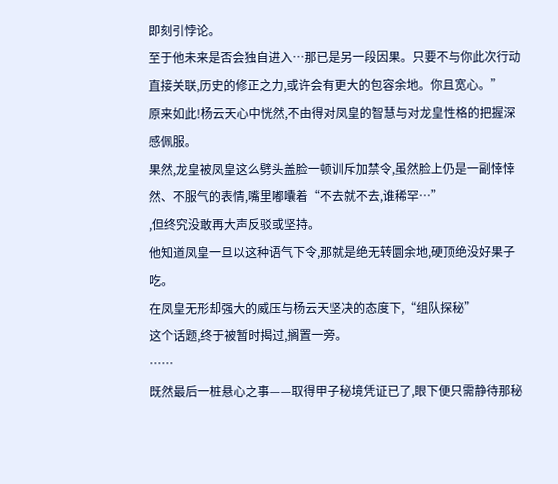即刻引悖论。
至于他未来是否会独自进入…那已是另一段因果。只要不与你此次行动直接关联,历史的修正之力,或许会有更大的包容余地。你且宽心。”
原来如此!杨云天心中恍然,不由得对凤皇的智慧与对龙皇性格的把握深感佩服。
果然,龙皇被凤皇这么劈头盖脸一顿训斥加禁令,虽然脸上仍是一副悻悻然、不服气的表情,嘴里嘟囔着“不去就不去,谁稀罕…”
,但终究没敢再大声反驳或坚持。
他知道凤皇一旦以这种语气下令,那就是绝无转圜余地,硬顶绝没好果子吃。
在凤皇无形却强大的威压与杨云天坚决的态度下,“组队探秘”
这个话题,终于被暂时揭过,搁置一旁。
……
既然最后一桩悬心之事——取得甲子秘境凭证已了,眼下便只需静待那秘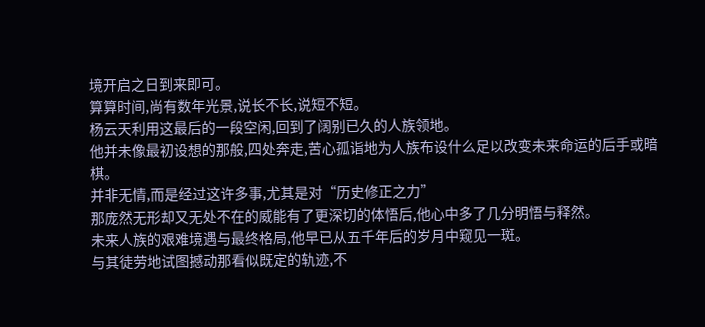境开启之日到来即可。
算算时间,尚有数年光景,说长不长,说短不短。
杨云天利用这最后的一段空闲,回到了阔别已久的人族领地。
他并未像最初设想的那般,四处奔走,苦心孤诣地为人族布设什么足以改变未来命运的后手或暗棋。
并非无情,而是经过这许多事,尤其是对“历史修正之力”
那庞然无形却又无处不在的威能有了更深切的体悟后,他心中多了几分明悟与释然。
未来人族的艰难境遇与最终格局,他早已从五千年后的岁月中窥见一斑。
与其徒劳地试图撼动那看似既定的轨迹,不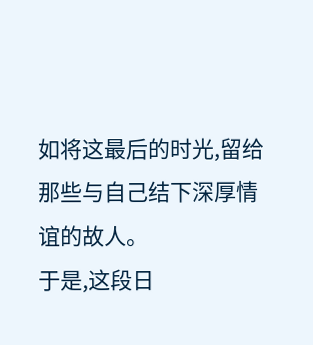如将这最后的时光,留给那些与自己结下深厚情谊的故人。
于是,这段日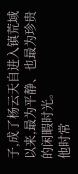子,成了杨云天自进入镇荒域以来,最为平静、也最为珍贵的闲暇时光。
他时常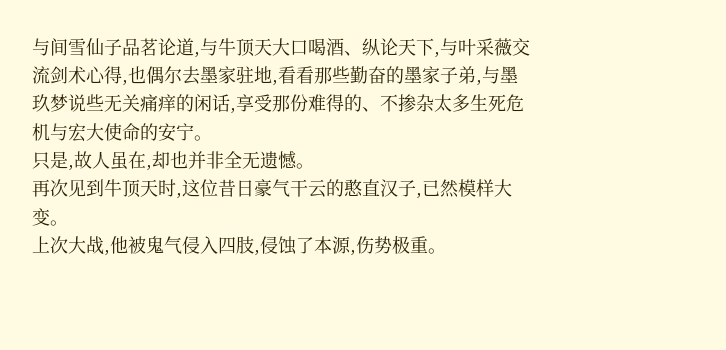与间雪仙子品茗论道,与牛顶天大口喝酒、纵论天下,与叶采薇交流剑术心得,也偶尔去墨家驻地,看看那些勤奋的墨家子弟,与墨玖梦说些无关痛痒的闲话,享受那份难得的、不掺杂太多生死危机与宏大使命的安宁。
只是,故人虽在,却也并非全无遗憾。
再次见到牛顶天时,这位昔日豪气干云的憨直汉子,已然模样大变。
上次大战,他被鬼气侵入四肢,侵蚀了本源,伤势极重。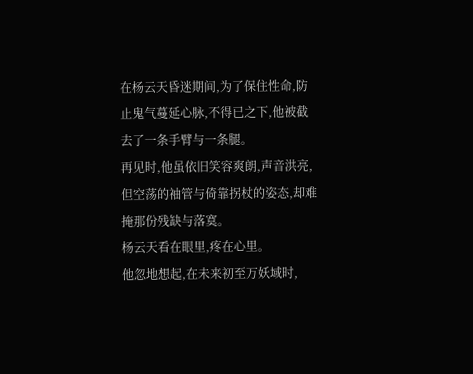在杨云天昏迷期间,为了保住性命,防止鬼气蔓延心脉,不得已之下,他被截去了一条手臂与一条腿。
再见时,他虽依旧笑容爽朗,声音洪亮,但空荡的袖管与倚靠拐杖的姿态,却难掩那份残缺与落寞。
杨云天看在眼里,疼在心里。
他忽地想起,在未来初至万妖域时,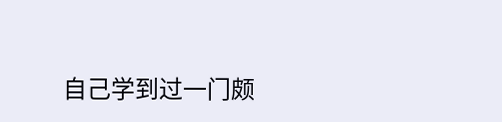自己学到过一门颇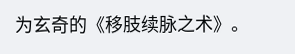为玄奇的《移肢续脉之术》。